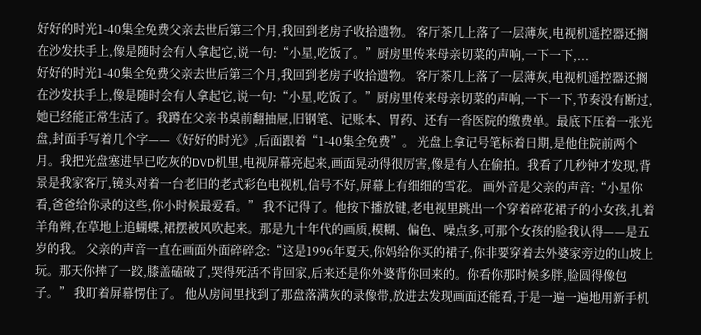好好的时光1-40集全免费父亲去世后第三个月,我回到老房子收拾遗物。 客厅茶几上落了一层薄灰,电视机遥控器还搁在沙发扶手上,像是随时会有人拿起它,说一句:“小星,吃饭了。”厨房里传来母亲切菜的声响,一下一下,...
好好的时光1-40集全免费父亲去世后第三个月,我回到老房子收拾遗物。 客厅茶几上落了一层薄灰,电视机遥控器还搁在沙发扶手上,像是随时会有人拿起它,说一句:“小星,吃饭了。”厨房里传来母亲切菜的声响,一下一下,节奏没有断过,她已经能正常生活了。我蹲在父亲书桌前翻抽屉,旧钢笔、记账本、胃药、还有一沓医院的缴费单。最底下压着一张光盘,封面手写着几个字——《好好的时光》,后面跟着“1-40集全免费”。 光盘上拿记号笔标着日期,是他住院前两个月。我把光盘塞进早已吃灰的DVD机里,电视屏幕亮起来,画面晃动得很厉害,像是有人在偷拍。我看了几秒钟才发现,背景是我家客厅,镜头对着一台老旧的老式彩色电视机,信号不好,屏幕上有细细的雪花。 画外音是父亲的声音:“小星你看,爸爸给你录的这些,你小时候最爱看。” 我不记得了。他按下播放键,老电视里跳出一个穿着碎花裙子的小女孩,扎着羊角辫,在草地上追蝴蝶,裙摆被风吹起来。那是九十年代的画质,模糊、偏色、噪点多,可那个女孩的脸我认得——是五岁的我。 父亲的声音一直在画面外面碎碎念:“这是1996年夏天,你妈给你买的裙子,你非要穿着去外婆家旁边的山坡上玩。那天你摔了一跤,膝盖磕破了,哭得死活不肯回家,后来还是你外婆背你回来的。你看你那时候多胖,脸圆得像包子。” 我盯着屏幕愣住了。 他从房间里找到了那盘落满灰的录像带,放进去发现画面还能看,于是一遍一遍地用新手机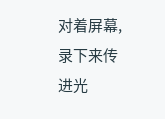对着屏幕,录下来传进光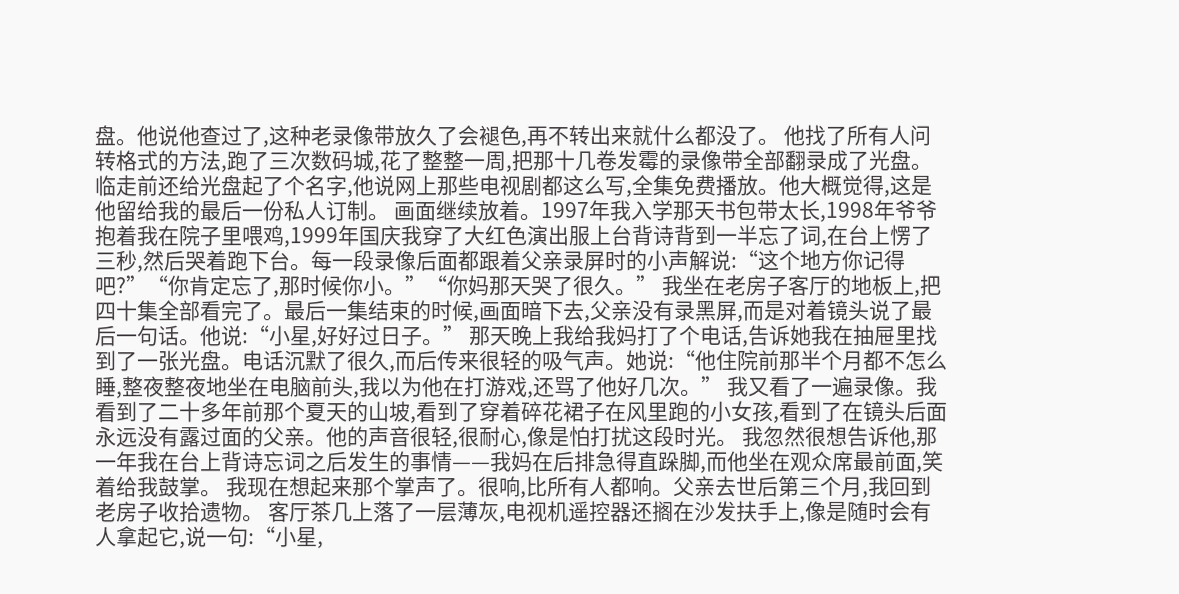盘。他说他查过了,这种老录像带放久了会褪色,再不转出来就什么都没了。 他找了所有人问转格式的方法,跑了三次数码城,花了整整一周,把那十几卷发霉的录像带全部翻录成了光盘。临走前还给光盘起了个名字,他说网上那些电视剧都这么写,全集免费播放。他大概觉得,这是他留给我的最后一份私人订制。 画面继续放着。1997年我入学那天书包带太长,1998年爷爷抱着我在院子里喂鸡,1999年国庆我穿了大红色演出服上台背诗背到一半忘了词,在台上愣了三秒,然后哭着跑下台。每一段录像后面都跟着父亲录屏时的小声解说:“这个地方你记得吧?”“你肯定忘了,那时候你小。”“你妈那天哭了很久。” 我坐在老房子客厅的地板上,把四十集全部看完了。最后一集结束的时候,画面暗下去,父亲没有录黑屏,而是对着镜头说了最后一句话。他说:“小星,好好过日子。” 那天晚上我给我妈打了个电话,告诉她我在抽屉里找到了一张光盘。电话沉默了很久,而后传来很轻的吸气声。她说:“他住院前那半个月都不怎么睡,整夜整夜地坐在电脑前头,我以为他在打游戏,还骂了他好几次。” 我又看了一遍录像。我看到了二十多年前那个夏天的山坡,看到了穿着碎花裙子在风里跑的小女孩,看到了在镜头后面永远没有露过面的父亲。他的声音很轻,很耐心,像是怕打扰这段时光。 我忽然很想告诉他,那一年我在台上背诗忘词之后发生的事情——我妈在后排急得直跺脚,而他坐在观众席最前面,笑着给我鼓掌。 我现在想起来那个掌声了。很响,比所有人都响。父亲去世后第三个月,我回到老房子收拾遗物。 客厅茶几上落了一层薄灰,电视机遥控器还搁在沙发扶手上,像是随时会有人拿起它,说一句:“小星,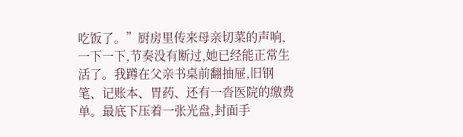吃饭了。”厨房里传来母亲切菜的声响,一下一下,节奏没有断过,她已经能正常生活了。我蹲在父亲书桌前翻抽屉,旧钢笔、记账本、胃药、还有一沓医院的缴费单。最底下压着一张光盘,封面手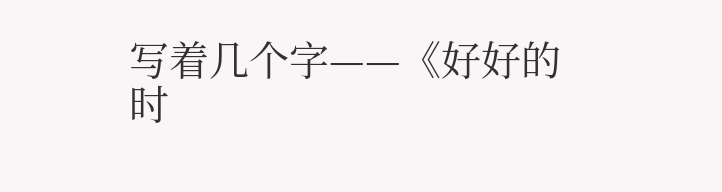写着几个字——《好好的时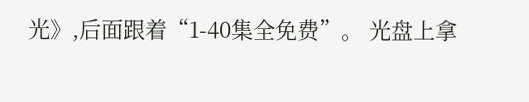光》,后面跟着“1-40集全免费”。 光盘上拿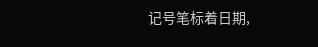记号笔标着日期,